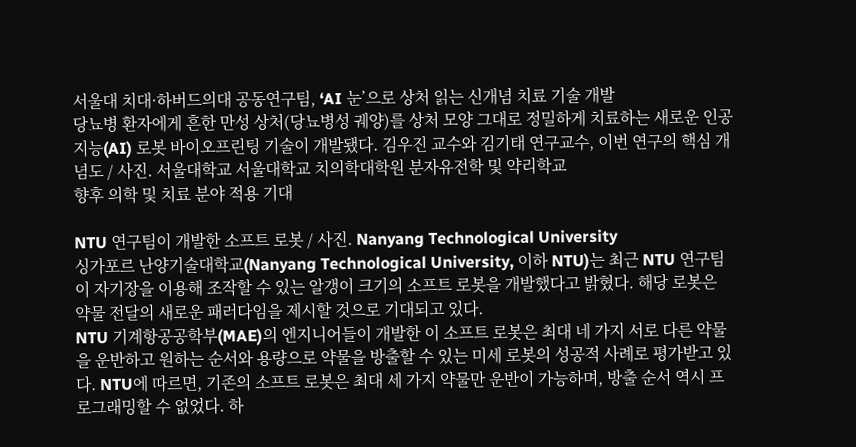서울대 치대·하버드의대 공동연구팀, ‘AI 눈’으로 상처 읽는 신개념 치료 기술 개발
당뇨병 환자에게 흔한 만성 상처(당뇨병성 궤양)를 상처 모양 그대로 정밀하게 치료하는 새로운 인공지능(AI) 로봇 바이오프린팅 기술이 개발됐다. 김우진 교수와 김기태 연구교수, 이번 연구의 핵심 개념도 / 사진. 서울대학교 서울대학교 치의학대학원 분자유전학 및 약리학교
향후 의학 및 치료 분야 적용 기대

NTU 연구팀이 개발한 소프트 로봇 / 사진. Nanyang Technological University
싱가포르 난양기술대학교(Nanyang Technological University, 이하 NTU)는 최근 NTU 연구팀이 자기장을 이용해 조작할 수 있는 알갱이 크기의 소프트 로봇을 개발했다고 밝혔다. 해당 로봇은 약물 전달의 새로운 패러다임을 제시할 것으로 기대되고 있다.
NTU 기계항공공학부(MAE)의 엔지니어들이 개발한 이 소프트 로봇은 최대 네 가지 서로 다른 약물을 운반하고 원하는 순서와 용량으로 약물을 방출할 수 있는 미세 로봇의 성공적 사례로 평가받고 있다. NTU에 따르면, 기존의 소프트 로봇은 최대 세 가지 약물만 운반이 가능하며, 방출 순서 역시 프로그래밍할 수 없었다. 하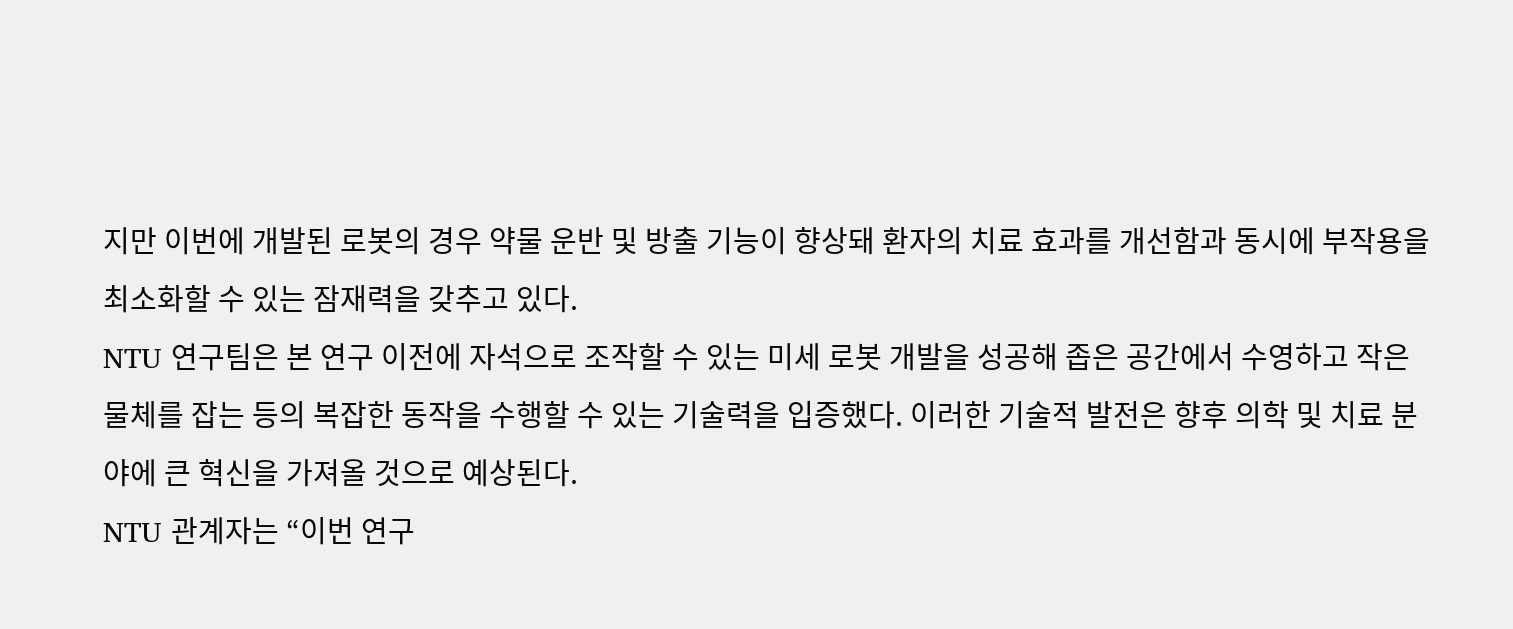지만 이번에 개발된 로봇의 경우 약물 운반 및 방출 기능이 향상돼 환자의 치료 효과를 개선함과 동시에 부작용을 최소화할 수 있는 잠재력을 갖추고 있다.
NTU 연구팀은 본 연구 이전에 자석으로 조작할 수 있는 미세 로봇 개발을 성공해 좁은 공간에서 수영하고 작은 물체를 잡는 등의 복잡한 동작을 수행할 수 있는 기술력을 입증했다. 이러한 기술적 발전은 향후 의학 및 치료 분야에 큰 혁신을 가져올 것으로 예상된다.
NTU 관계자는 “이번 연구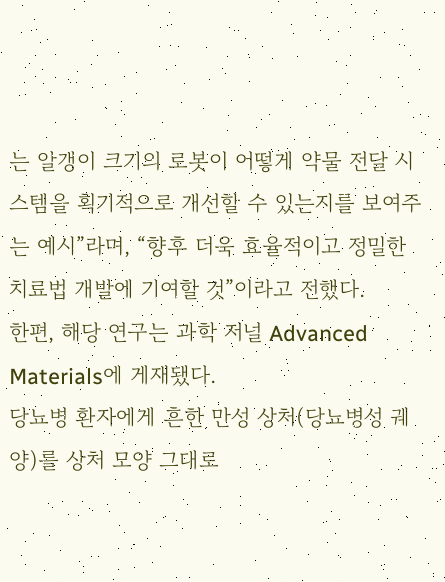는 알갱이 크기의 로봇이 어떻게 약물 전달 시스템을 획기적으로 개선할 수 있는지를 보여주는 예시”라며, “향후 더욱 효율적이고 정밀한 치료법 개발에 기여할 것”이라고 전했다.
한편, 해당 연구는 과학 저널 Advanced Materials에 게재됐다.
당뇨병 환자에게 흔한 만성 상처(당뇨병성 궤양)를 상처 모양 그대로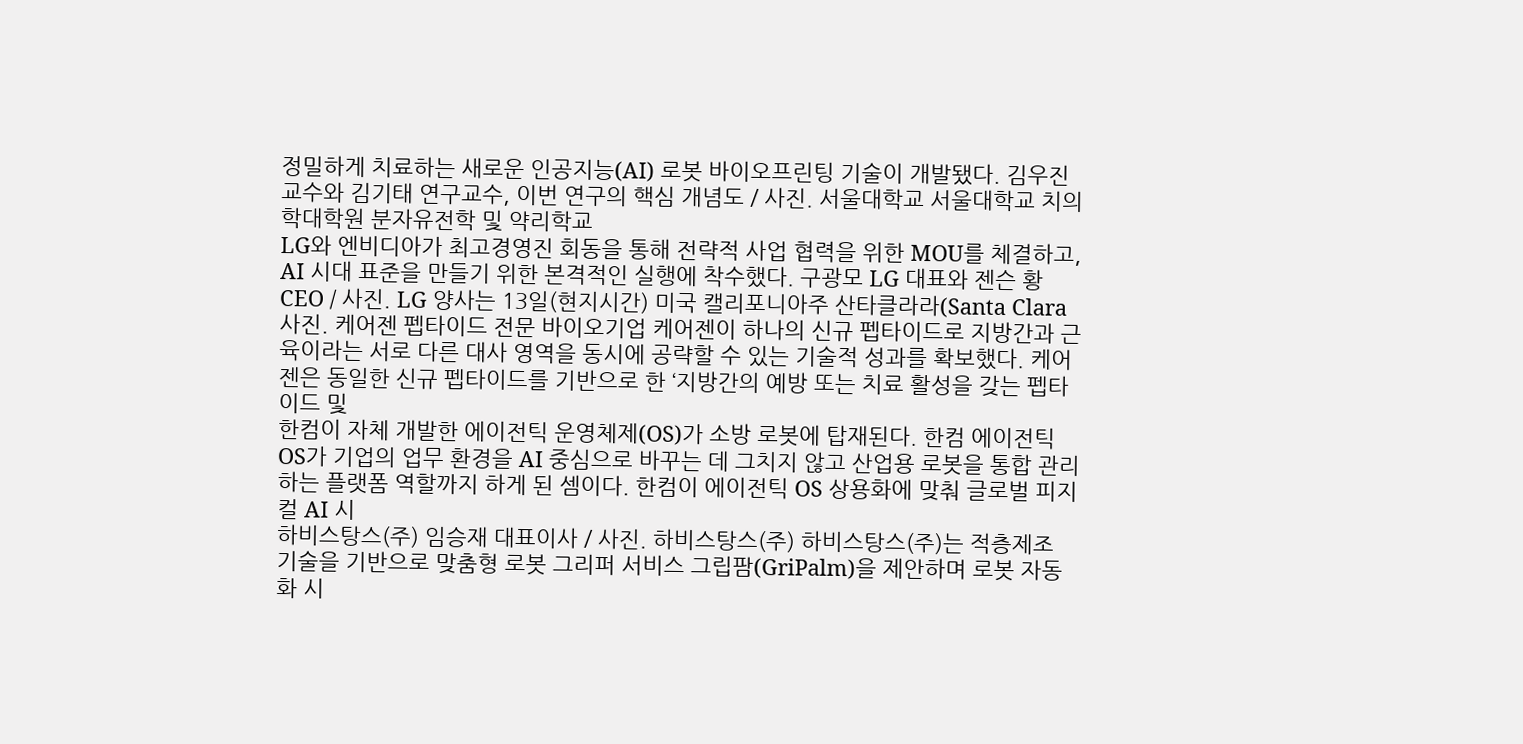정밀하게 치료하는 새로운 인공지능(AI) 로봇 바이오프린팅 기술이 개발됐다. 김우진 교수와 김기태 연구교수, 이번 연구의 핵심 개념도 / 사진. 서울대학교 서울대학교 치의학대학원 분자유전학 및 약리학교
LG와 엔비디아가 최고경영진 회동을 통해 전략적 사업 협력을 위한 MOU를 체결하고, AI 시대 표준을 만들기 위한 본격적인 실행에 착수했다. 구광모 LG 대표와 젠슨 황 CEO / 사진. LG 양사는 13일(현지시간) 미국 캘리포니아주 산타클라라(Santa Clara
사진. 케어젠 펩타이드 전문 바이오기업 케어젠이 하나의 신규 펩타이드로 지방간과 근육이라는 서로 다른 대사 영역을 동시에 공략할 수 있는 기술적 성과를 확보했다. 케어젠은 동일한 신규 펩타이드를 기반으로 한 ‘지방간의 예방 또는 치료 활성을 갖는 펩타이드 및
한컴이 자체 개발한 에이전틱 운영체제(OS)가 소방 로봇에 탑재된다. 한컴 에이전틱 OS가 기업의 업무 환경을 AI 중심으로 바꾸는 데 그치지 않고 산업용 로봇을 통합 관리하는 플랫폼 역할까지 하게 된 셈이다. 한컴이 에이전틱 OS 상용화에 맞춰 글로벌 피지컬 AI 시
하비스탕스(주) 임승재 대표이사 / 사진. 하비스탕스(주) 하비스탕스(주)는 적층제조 기술을 기반으로 맞춤형 로봇 그리퍼 서비스 그립팜(GriPalm)을 제안하며 로봇 자동화 시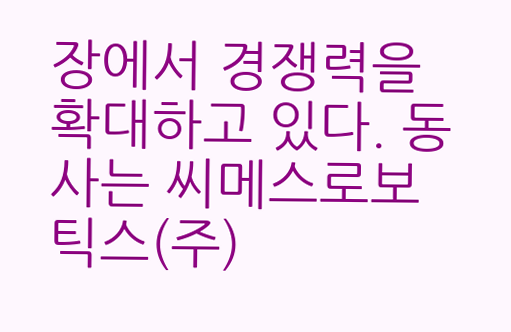장에서 경쟁력을 확대하고 있다. 동사는 씨메스로보틱스(주)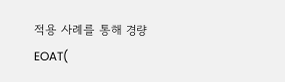적용 사례를 통해 경량 EOAT(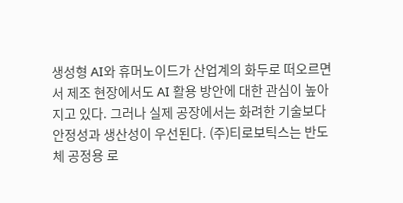생성형 AI와 휴머노이드가 산업계의 화두로 떠오르면서 제조 현장에서도 AI 활용 방안에 대한 관심이 높아지고 있다. 그러나 실제 공장에서는 화려한 기술보다 안정성과 생산성이 우선된다. (주)티로보틱스는 반도체 공정용 로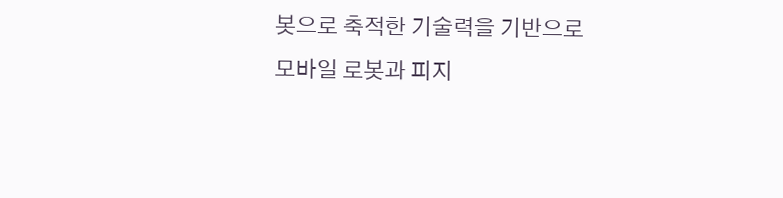봇으로 축적한 기술력을 기반으로 모바일 로봇과 피지